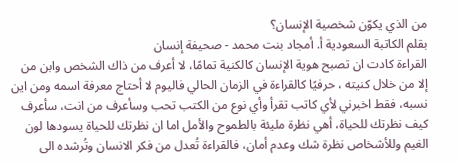من الذي يكوّن شخصية الإنسان؟
بقلم الكاتبة السعودية أ. أمجاد بنت محمد - صحيفة إنسان
القراءة كادت ان تصبح هوية الإنسان كالكنية تمامًا، لا أعرف من ذاك الشخص وابن من إلا من خلال كنيته ، حرفيًا كالقراءة في الزمان الحالي فاليوم لا أحتاج معرفة اسمه ومن اين نسبه، فقط اخبرني لأي كاتب تقرأ وأي نوع من الكتب تحب وسأعرف من انت، سأعرف كيف نظرتك للحياة، أهي نظرة مليئة بالطموح والأمل اما ان نظرتك للحياة يسودها لون الغيم وللأشخاص نظرة شك وعدم أمان، فالقراءة تُعدل من فكر الانسان وتُرشده الى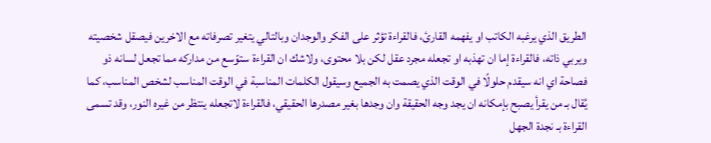الطريق الذي يرغبه الكاتب او يفهمه القارئ، فالقراءة تؤثر على الفكر والوجدان وبالتالي يتغير تصرفاته مع الاخرين فيصقل شخصيته ويربي ذاته، فالقراءة إما ان تهذبه او تجعله مجرد عقل لكن بلا محتوى، ولاشك ان القراءة ستوّسع من مداركه مما تجعل لسانه ذو فصاحة اي انه سيقدم حلولًا في الوقت الذي يصمت به الجميع وسيقول الكلمات المناسبة في الوقت المناسب لشخص المناسب، كما يُقال بـ من يقرأ يصبح بإمكانه ان يجد وجه الحقيقة وان وجدها بغير مصدرها الحقيقي، فالقراءة لاتجعله ينتظر من غيره النور، وقد تسمى القراءة بـ نجدة الجهل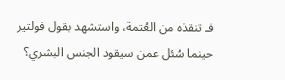فـ تنقذه من العُتمة، واستشهد بقول فولتير حينما سُئل عمن سيقود الجنس البشري؟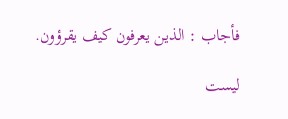فأجاب : الذين يعرفون كيف يقرؤون.

ليست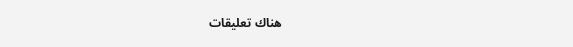هناك تعليقات